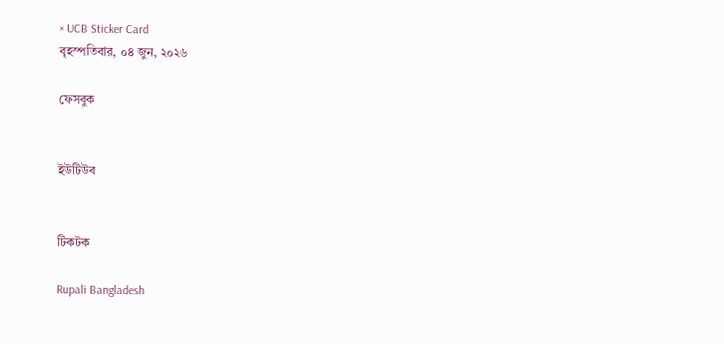× UCB Sticker Card
বৃহস্পতিবার, ০৪ জুন, ২০২৬

ফেসবুক


ইউটিউব


টিকটক

Rupali Bangladesh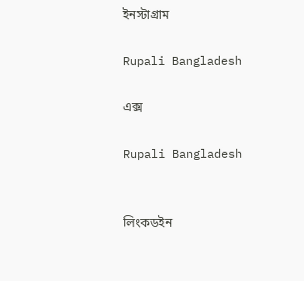ইনস্টাগ্রাম

Rupali Bangladesh

এক্স

Rupali Bangladesh


লিংকডইন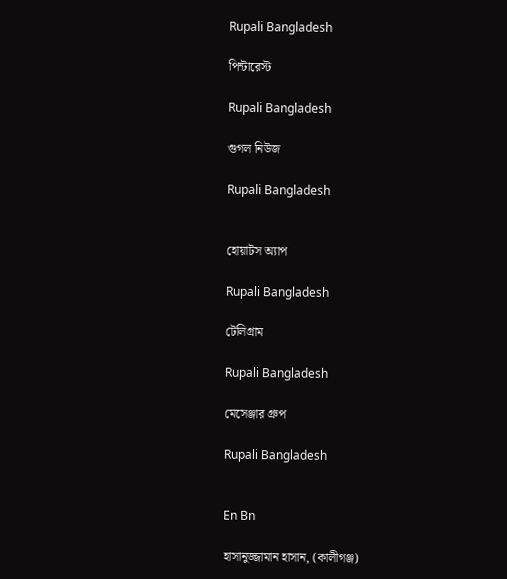Rupali Bangladesh

পিন্টারেস্ট

Rupali Bangladesh

গুগল নিউজ

Rupali Bangladesh


হোয়াটস অ্যাপ

Rupali Bangladesh

টেলিগ্রাম

Rupali Bangladesh

মেসেঞ্জার গ্রুপ

Rupali Bangladesh


En Bn

হাসানুজ্জামান হাসান, (কালীগঞ্জ)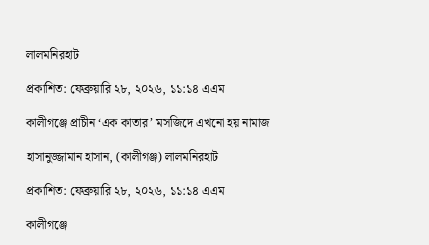লালমনিরহাট

প্রকাশিত: ফেব্রুয়ারি ২৮, ২০২৬, ১১:১৪ এএম

কালীগঞ্জে প্রাচীন ‘এক কাতার’ মসজিদে এখনো হয় নামাজ

হাসানুজ্জামান হাসান, (কালীগঞ্জ) লালমনিরহাট

প্রকাশিত: ফেব্রুয়ারি ২৮, ২০২৬, ১১:১৪ এএম

কালীগঞ্জে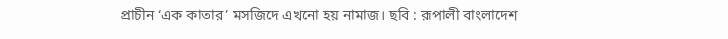প্রাচীন ‘এক কাতার’ মসজিদে এখনো হয় নামাজ। ছবি : রূপালী বাংলাদেশ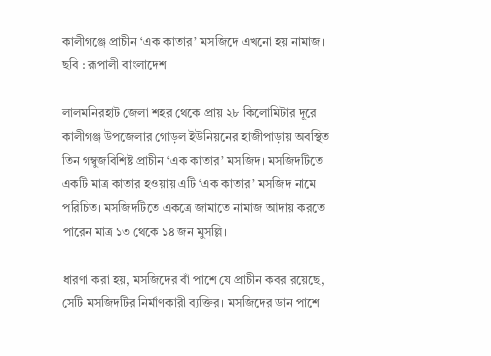কালীগঞ্জে প্রাচীন ‘এক কাতার’ মসজিদে এখনো হয় নামাজ। ছবি : রূপালী বাংলাদেশ

লালমনিরহাট জেলা শহর থেকে প্রায় ২৮ কিলোমিটার দূরে কালীগঞ্জ উপজেলার গোড়ল ইউনিয়নের হাজীপাড়ায় অবস্থিত তিন গম্বুজবিশিষ্ট প্রাচীন ‘এক কাতার’ মসজিদ। মসজিদটিতে একটি মাত্র কাতার হওয়ায় এটি ‘এক কাতার’ মসজিদ নামে পরিচিত। মসজিদটিতে একত্রে জামাতে নামাজ আদায় করতে পারেন মাত্র ১৩ থেকে ১৪ জন মুসল্লি।

ধারণা করা হয়, মসজিদের বাঁ পাশে যে প্রাচীন কবর রয়েছে, সেটি মসজিদটির নির্মাণকারী ব্যক্তির। মসজিদের ডান পাশে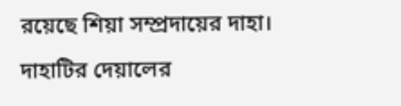রয়েছে শিয়া সম্প্রদায়ের দাহা। দাহাটির দেয়ালের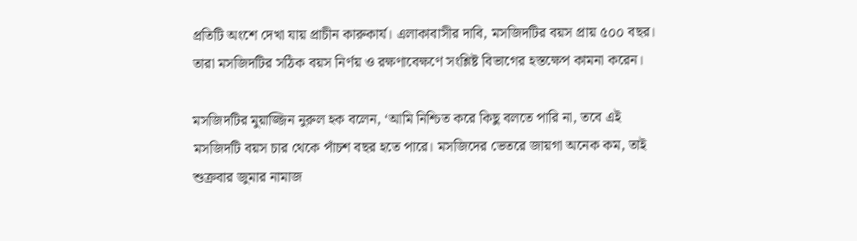প্রতিটি অংশে দেখা যায় প্রাচীন কারুকার্য। এলাকাবাসীর দাবি, মসজিদটির বয়স প্রায় ৫০০ বছর। তারা মসজিদটির সঠিক বয়স নির্ণয় ও রক্ষণাবেক্ষণে সংশ্লিষ্ট বিভাগের হস্তক্ষেপ কামনা করেন।

মসজিদটির মুয়াজ্জিন নুরুল হক বলেন, ‘আমি নিশ্চিত করে কিছু বলতে পারি না, তবে এই মসজিদটি বয়স চার থেকে পাঁচশ বছর হতে পারে। মসজিদের ভেতরে জায়গা অনেক কম, তাই শুক্রবার জুমার নামাজ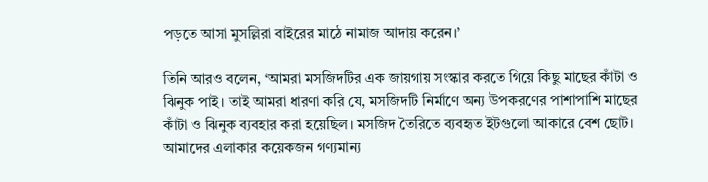পড়তে আসা মুসল্লিরা বাইরের মাঠে নামাজ আদায় করেন।’

তিনি আরও বলেন, ‘আমরা মসজিদটির এক জায়গায় সংস্কার করতে গিয়ে কিছু মাছের কাঁটা ও ঝিনুক পাই। তাই আমরা ধারণা করি যে, মসজিদটি নির্মাণে অন্য উপকরণের পাশাপাশি মাছের কাঁটা ও ঝিনুক ব্যবহার করা হয়েছিল। মসজিদ তৈরিতে ব্যবহৃত ইটগুলো আকারে বেশ ছোট। আমাদের এলাকার কয়েকজন গণ্যমান্য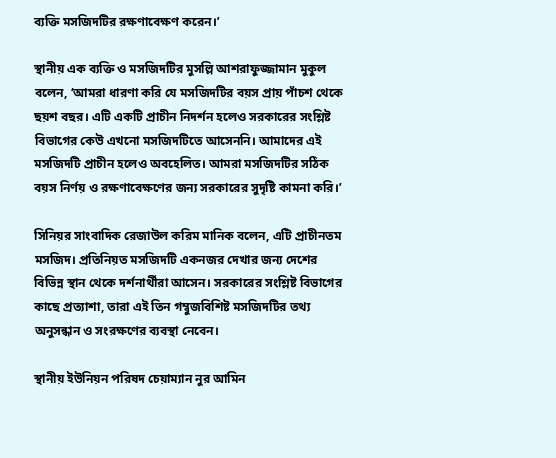ব্যক্তি মসজিদটির রক্ষণাবেক্ষণ করেন।’

স্থানীয় এক ব্যক্তি ও মসজিদটির মুসল্লি আশরাফুজ্জামান মুকুল বলেন, ‘আমরা ধারণা করি যে মসজিদটির বয়স প্রায় পাঁচশ থেকে ছয়শ বছর। এটি একটি প্রাচীন নিদর্শন হলেও সরকারের সংশ্লিষ্ট বিভাগের কেউ এখনো মসজিদটিতে আসেননি। আমাদের এই মসজিদটি প্রাচীন হলেও অবহেলিত। আমরা মসজিদটির সঠিক বয়স নির্ণয় ও রক্ষণাবেক্ষণের জন্য সরকারের সুদৃষ্টি কামনা করি।’

সিনিয়র সাংবাদিক রেজাউল করিম মানিক বলেন, এটি প্রাচীনতম মসজিদ। প্রতিনিয়ত মসজিদটি একনজর দেখার জন্য দেশের বিভিন্ন স্থান থেকে দর্শনার্থীরা আসেন। সরকারের সংশ্লিষ্ট বিভাগের কাছে প্রত্যাশা, তারা এই তিন গম্বুজবিশিষ্ট মসজিদটির তথ্য অনুসন্ধান ও সংরক্ষণের ব্যবস্থা নেবেন।

স্থানীয় ইউনিয়ন পরিষদ চেয়াম্যান নুর আমিন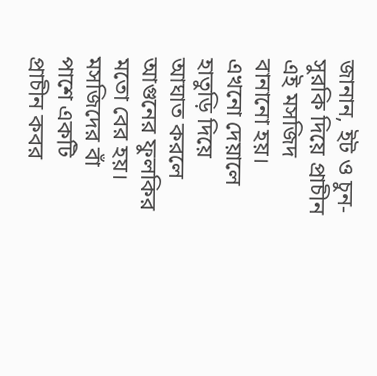জানান, ইট ও চুন-সুরকি দিয়ে প্রাচীন এই মসজিদ বানানো হয়। এখনো দেয়ালে হাতুড়ি দিয়ে আঘাত করলে আগুনের ফুলকির মতো বের হয়। মসজিদের বাঁ পাশে একটি প্রাচীন কবর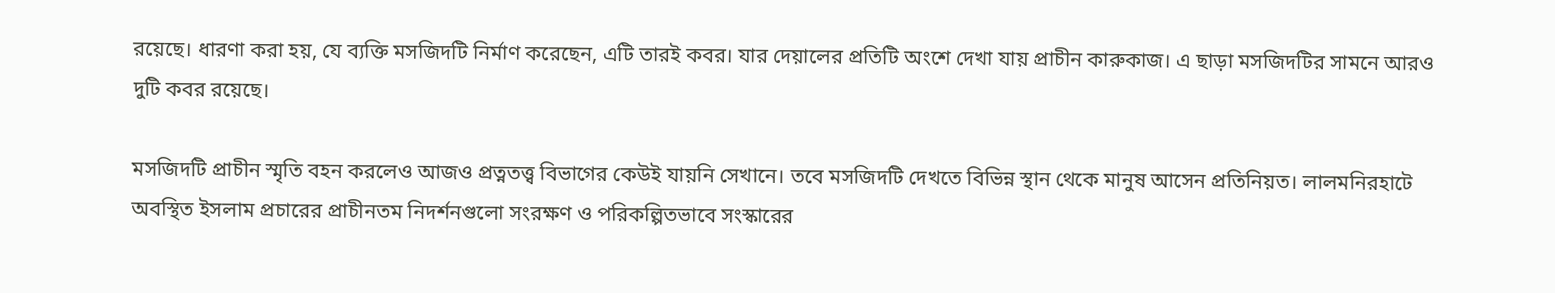রয়েছে। ধারণা করা হয়, যে ব্যক্তি মসজিদটি নির্মাণ করেছেন, এটি তারই কবর। যার দেয়ালের প্রতিটি অংশে দেখা যায় প্রাচীন কারুকাজ। এ ছাড়া মসজিদটির সামনে আরও দুটি কবর রয়েছে।

মসজিদটি প্রাচীন স্মৃতি বহন করলেও আজও প্রত্নতত্ত্ব বিভাগের কেউই যায়নি সেখানে। তবে মসজিদটি দেখতে বিভিন্ন স্থান থেকে মানুষ আসেন প্রতিনিয়ত। লালমনিরহাটে অবস্থিত ইসলাম প্রচারের প্রাচীনতম নিদর্শনগুলো সংরক্ষণ ও পরিকল্পিতভাবে সংস্কারের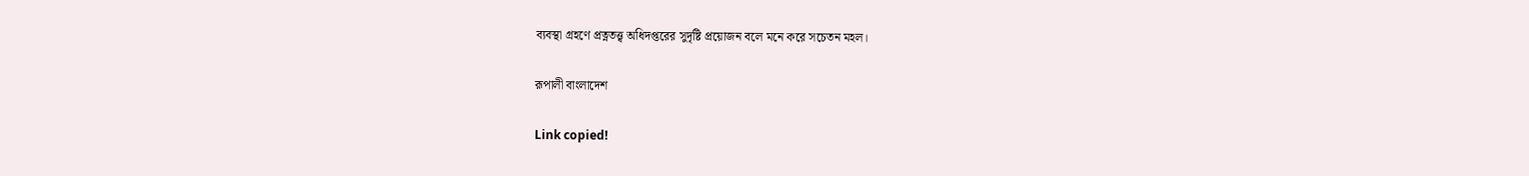ব্যবস্থা গ্রহণে প্রত্নতত্ত্ব অধিদপ্তরের সুদৃষ্টি প্রয়োজন বলে মনে করে সচেতন মহল।

রূপালী বাংলাদেশ

Link copied!